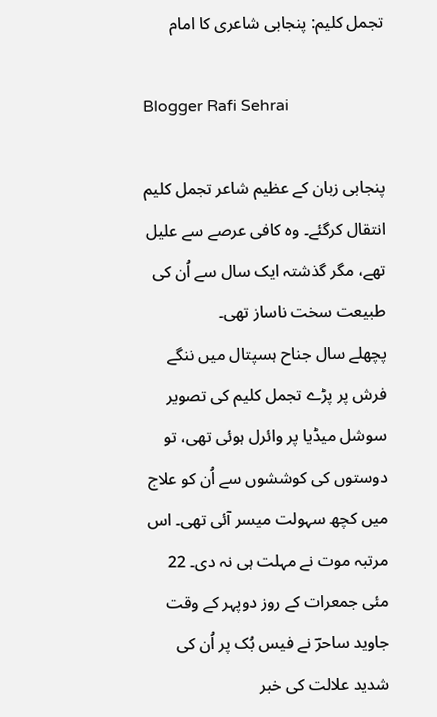تجمل کلیم: پنجابی شاعری کا امام

Blogger Rafi Sehrai

پنجابی زبان کے عظیم شاعر تجمل کلیم انتقال کرگئے۔ وہ کافی عرصے سے علیل تھے، مگر گذشتہ ایک سال سے اُن کی طبیعت سخت ناساز تھی۔
پچھلے سال جناح ہسپتال میں ننگے فرش پر پڑے تجمل کلیم کی تصویر سوشل میڈیا پر وائرل ہوئی تھی، تو دوستوں کی کوششوں سے اُن کو علاج میں کچھ سہولت میسر آئی تھی۔ اس مرتبہ موت نے مہلت ہی نہ دی۔ 22 مئی جمعرات کے روز دوپہر کے وقت جاوید ساحرؔ نے فیس بُک پر اُن کی شدید علالت کی خبر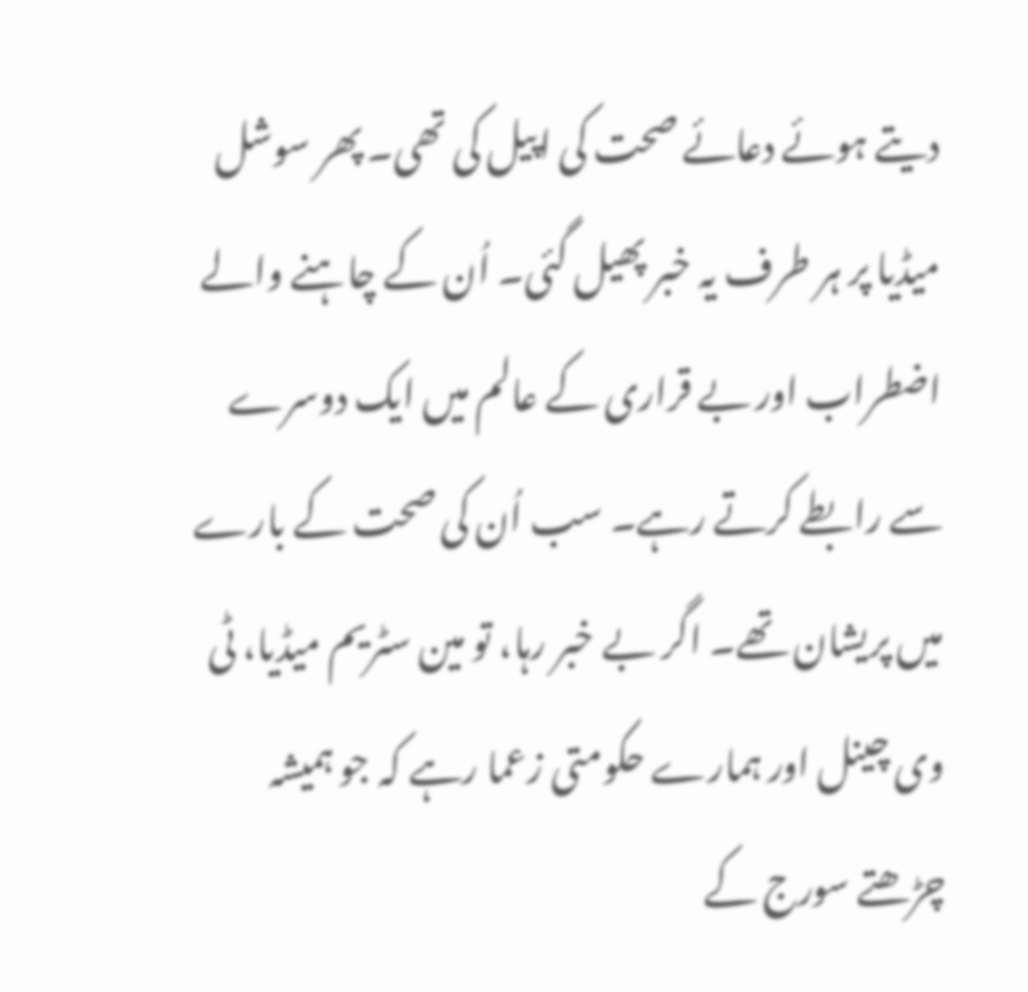دیتے ہوئے دعائے صحت کی اپیل کی تھی۔ پھر سوشل میڈیا پر ہر طرف یہ خبر پھیل گئی۔ اُن کے چاہنے والے اضطراب اور بے قراری کے عالم میں ایک دوسرے سے رابطے کرتے رہے۔ سب اُن کی صحت کے بارے میں پریشان تھے۔ اگر بے خبر رہا، تو مین سٹریم میڈیا، ٹی وی چینل اور ہمارے حکومتی زعما رہے کہ جو ہمیشہ چڑھتے سورج کے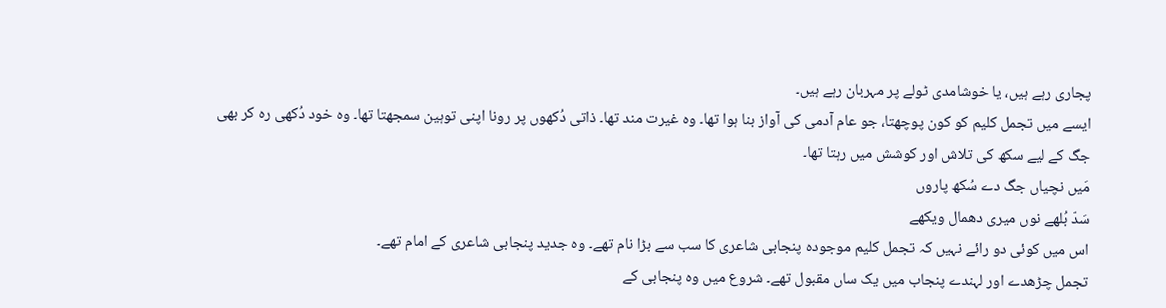پجاری رہے ہیں، یا خوشامدی ٹولے پر مہربان رہے ہیں۔
ایسے میں تجمل کلیم کو کون پوچھتا، جو عام آدمی کی آواز بنا ہوا تھا۔ وہ غیرت مند تھا۔ ذاتی دُکھوں پر رونا اپنی توہین سمجھتا تھا۔ وہ خود دُکھی رہ کر بھی جگ کے لیے سکھ کی تلاش اور کوشش میں رہتا تھا۔
مَیں نچیاں جگ دے سُکھ پاروں
سَدّ بُلھے نوں میری دھمال ویکھے
اس میں کوئی دو رائے نہیں کہ تجمل کلیم موجودہ پنجابی شاعری کا سب سے بڑا نام تھے۔ وہ جدید پنجابی شاعری کے امام تھے۔
تجمل چڑھدے اور لہندے پنجاب میں یک ساں مقبول تھے۔ شروع میں وہ پنجابی کے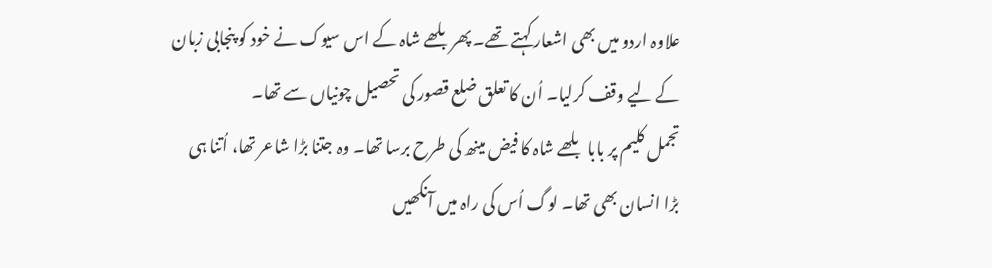علاوہ اردو میں بھی اشعار کہتے تھے۔ پھربلھے شاہ کے اس سیوک نے خود کو پنجابی زبان کے لیے وقف کرلیا۔ اُن کا تعلق ضلع قصور کی تحصیل چونیاں سے تھا۔
تجمل کلیم پر بابا بلھے شاہ کا فیض مینھ کی طرح برسا تھا۔ وہ جتنا بڑا شاعر تھا، اُتنا ہی بڑا انسان بھی تھا۔ لوگ اُس کی راہ میں آنکھیں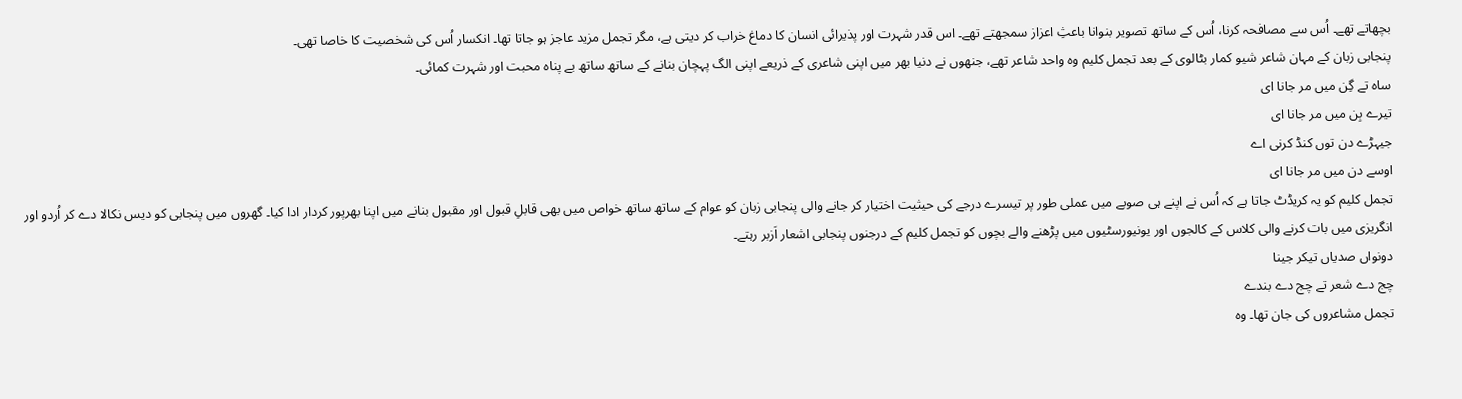بچھاتے تھے۔ اُس سے مصافحہ کرنا، اُس کے ساتھ تصویر بنوانا باعثِ اعزاز سمجھتے تھے۔ اس قدر شہرت اور پذیرائی انسان کا دماغ خراب کر دیتی ہے، مگر تجمل مزید عاجز ہو جاتا تھا۔ انکسار اُس کی شخصیت کا خاصا تھی۔
پنجابی زبان کے مہان شاعر شیو کمار بٹالوی کے بعد تجمل کلیم وہ واحد شاعر تھے، جنھوں نے دنیا بھر میں اپنی شاعری کے ذریعے اپنی الگ پہچان بنانے کے ساتھ ساتھ بے پناہ محبت اور شہرت کمائی۔
ساہ تے گِن میں مر جانا ای
تیرے بِن میں مر جانا ای
جیہڑے دن توں کنڈ کرنی اے
اوسے دن میں مر جانا ای
تجمل کلیم کو یہ کریڈٹ جاتا ہے کہ اُس نے اپنے ہی صوبے میں عملی طور پر تیسرے درجے کی حیثیت اختیار کر جانے والی پنجابی زبان کو عوام کے ساتھ ساتھ خواص میں بھی قابلِ قبول اور مقبول بنانے میں اپنا بھرپور کردار ادا کیا۔ گھروں میں پنجابی کو دیس نکالا دے کر اُردو اور انگریزی میں بات کرنے والی کلاس کے کالجوں اور یونیورسٹیوں میں پڑھنے والے بچوں کو تجمل کلیم کے درجنوں پنجابی اشعار اَزبر رہتے۔
دونواں صدیاں تیکر جینا
چج دے شعر تے چج دے بندے
تجمل مشاعروں کی جان تھا۔ وہ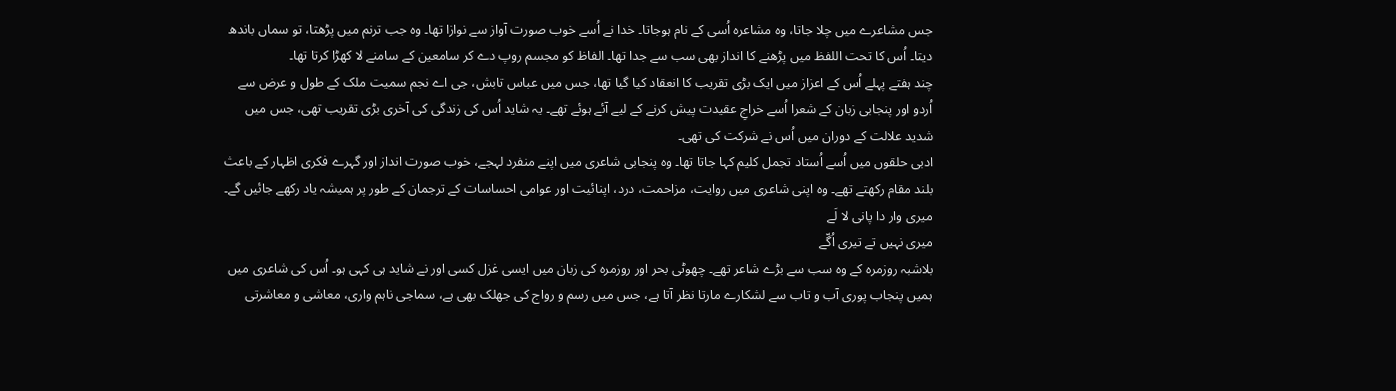جس مشاعرے میں چلا جاتا، وہ مشاعرہ اُسی کے نام ہوجاتا۔ خدا نے اُسے خوب صورت آواز سے نوازا تھا۔ وہ جب ترنم میں پڑھتا، تو سماں باندھ دیتا۔ اُس کا تحت اللفظ میں پڑھنے کا انداز بھی سب سے جدا تھا۔ الفاظ کو مجسم روپ دے کر سامعین کے سامنے لا کھڑا کرتا تھا۔
چند ہفتے پہلے اُس کے اعزاز میں ایک بڑی تقریب کا انعقاد کیا گیا تھا، جس میں عباس تابش، جی اے نجم سمیت ملک کے طول و عرض سے اُردو اور پنجابی زبان کے شعرا اُسے خراجِ عقیدت پیش کرنے کے لیے آئے ہوئے تھے۔ یہ شاید اُس کی زندگی کی آخری بڑی تقریب تھی، جس میں شدید علالت کے دوران میں اُس نے شرکت کی تھی۔
ادبی حلقوں میں اُسے اُستاد تجمل کلیم کہا جاتا تھا۔ وہ پنجابی شاعری میں اپنے منفرد لہجے، خوب صورت انداز اور گہرے فکری اظہار کے باعث بلند مقام رکھتے تھے۔ وہ اپنی شاعری میں روایت، مزاحمت، درد، اپنائیت اور عوامی احساسات کے ترجمان کے طور پر ہمیشہ یاد رکھے جائیں گے۔
میری وار دا پانی لا لَے
میری نہیں تے تیری اُگّے
بلاشبہ روزمرہ کے وہ سب سے بڑے شاعر تھے۔ چھوٹی بحر اور روزمرہ کی زبان میں ایسی غزل کسی اور نے شاید ہی کہی ہو۔ اُس کی شاعری میں ہمیں پنجاب پوری آب و تاب سے لشکارے مارتا نظر آتا ہے، جس میں رسم و رواج کی جھلک بھی ہے، سماجی ناہم واری، معاشی و معاشرتی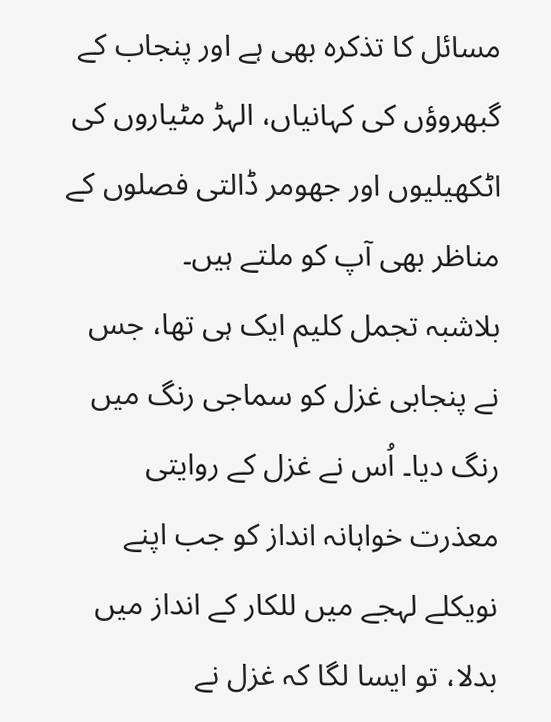مسائل کا تذکرہ بھی ہے اور پنجاب کے گبھروؤں کی کہانیاں، الہڑ مٹیاروں کی اٹکھیلیوں اور جھومر ڈالتی فصلوں کے مناظر بھی آپ کو ملتے ہیں۔
بلاشبہ تجمل کلیم ایک ہی تھا، جس نے پنجابی غزل کو سماجی رنگ میں رنگ دیا۔ اُس نے غزل کے روایتی معذرت خواہانہ انداز کو جب اپنے نویکلے لہجے میں للکار کے انداز میں بدلا، تو ایسا لگا کہ غزل نے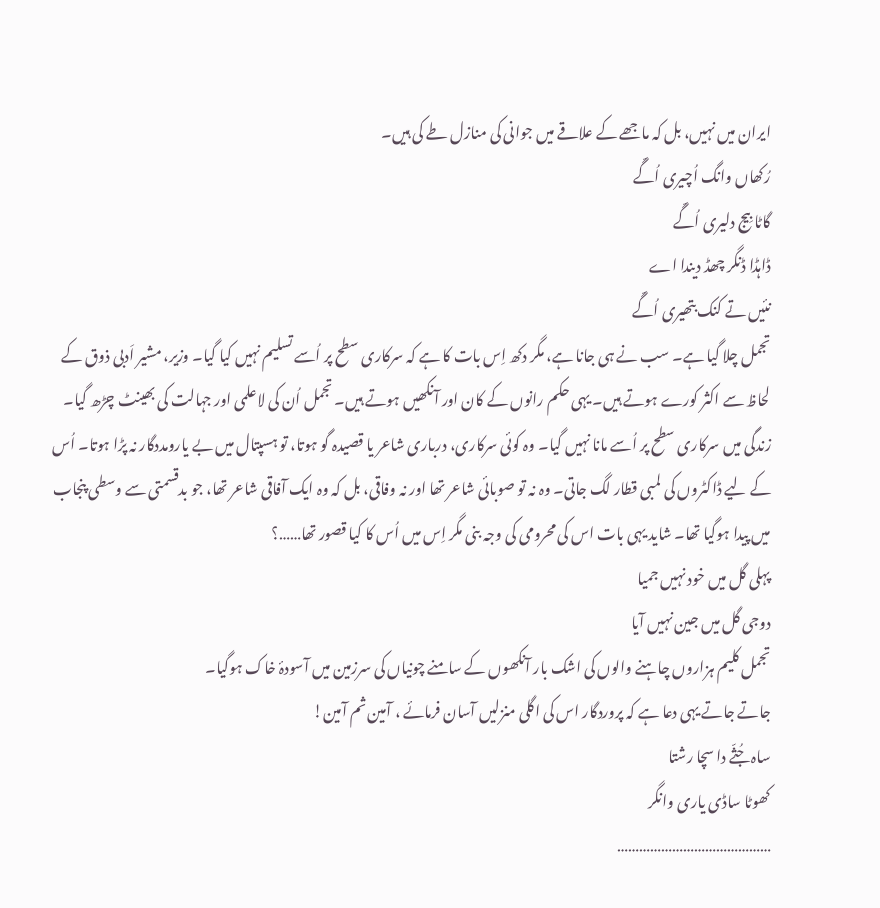ایران میں نہیں، بل کہ ماجھے کے علاقے میں جوانی کی منازل طے کی ہیں۔
رُکھاں وانگ اُچیری اُگّے
گاٹا بِیج دلیری اُگّے
ڈاہڈا ڈنگر چھڈ دیندا اے
نئیں تے کنک بتھیری اُگّے
تجمل چلا گیا ہے۔ سب نے ہی جانا ہے، مگر دکھ اِس بات کا ہے کہ سرکاری سطح پر اُسے تسلیم نہیں کیا گیا۔ وزیر، مشیر اَدبی ذوق کے لحاظ سے اکثر کورے ہوتے ہیں۔ یہی حکم رانوں کے کان اور آنکھیں ہوتے ہیں۔ تجمل اُن کی لاعلمی اور جہالت کی بھینٹ چڑھ گیا۔ زندگی میں سرکاری سطح پر اُسے مانا نہیں گیا۔ وہ کوئی سرکاری، درباری شاعر یا قصیدہ گو ہوتا، تو ہسپتال میں بے یارومددگار نہ پڑا ہوتا۔ اُس کے لیے ڈاکٹروں کی لمبی قطار لگ جاتی۔ وہ نہ تو صوبائی شاعر تھا اور نہ وفاقی، بل کہ وہ ایک آفاقی شاعر تھا، جو بدقسمتی سے وسطی پنجاب میں پیدا ہوگیا تھا۔ شاید یہی بات اس کی محرومی کی وجہ بنی مگر اِس میں اُس کا کیا قصور تھا……؟
پہلی گل میں خود نہیں جمیا
دوجی گل میں جین نہیں آیا
تجمل کلیم ہزاروں چاہنے والوں کی اشک بار آنکھوں کے سامنے چونیاں کی سرزمین میں آسودۂ خاک ہوگیا۔
جاتے جاتے یہی دعا ہے کہ پروردگار اس کی اگلی منزلیں آسان فرمائے ، آمین ثم آمین!
ساہ جُثّے دا سچا رشتا
کھوٹا ساڈی یاری وانگر
……………………………………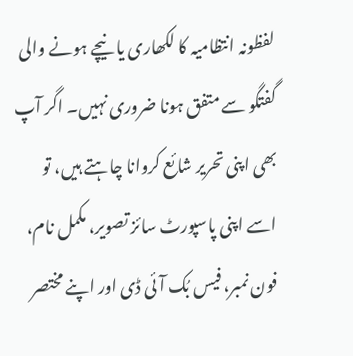لفظونہ انتظامیہ کا لکھاری یا نیچے ہونے والی گفتگو سے متفق ہونا ضروری نہیں۔ اگر آپ بھی اپنی تحریر شائع کروانا چاہتے ہیں، تو اسے اپنی پاسپورٹ سائز تصویر، مکمل نام، فون نمبر، فیس بُک آئی ڈی اور اپنے مختصر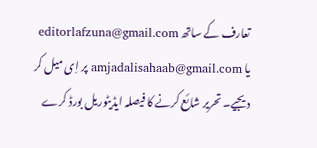تعارف کے ساتھ editorlafzuna@gmail.com یا amjadalisahaab@gmail.com پر اِی میل کر دیجیے۔ تحریر شائع کرنے کا فیصلہ ایڈیٹوریل بورڈ کرے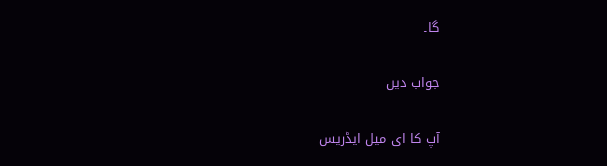گا۔

جواب دیں

آپ کا ای میل ایڈریس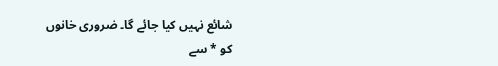شائع نہیں کیا جائے گا۔ ضروری خانوں کو * سے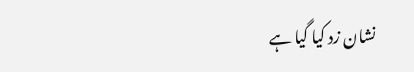نشان زد کیا گیا ہے